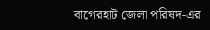বাগেরহাট জেলা পরিষদ-এর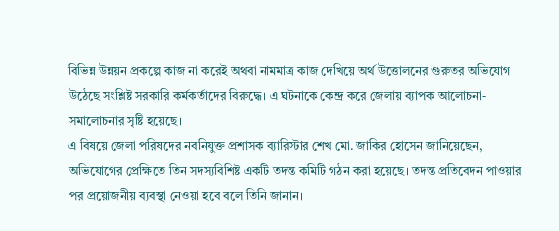বিভিন্ন উন্নয়ন প্রকল্পে কাজ না করেই অথবা নামমাত্র কাজ দেখিয়ে অর্থ উত্তোলনের গুরুতর অভিযোগ উঠেছে সংশ্লিষ্ট সরকারি কর্মকর্তাদের বিরুদ্ধে। এ ঘটনাকে কেন্দ্র করে জেলায় ব্যাপক আলোচনা-সমালোচনার সৃষ্টি হয়েছে।
এ বিষয়ে জেলা পরিষদের নবনিযুক্ত প্রশাসক ব্যারিস্টার শেখ মো. জাকির হোসেন জানিয়েছেন, অভিযোগের প্রেক্ষিতে তিন সদস্যবিশিষ্ট একটি তদন্ত কমিটি গঠন করা হয়েছে। তদন্ত প্রতিবেদন পাওয়ার পর প্রয়োজনীয় ব্যবস্থা নেওয়া হবে বলে তিনি জানান।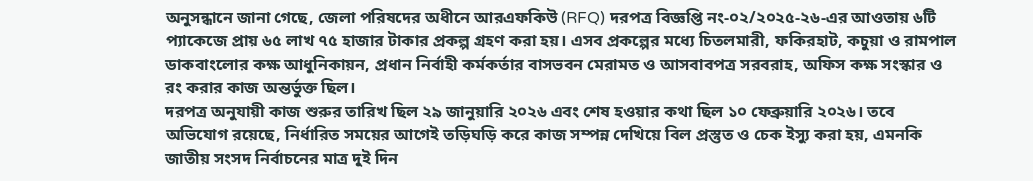অনুসন্ধানে জানা গেছে, জেলা পরিষদের অধীনে আরএফকিউ (RFQ) দরপত্র বিজ্ঞপ্তি নং-০২/২০২৫-২৬-এর আওতায় ৬টি প্যাকেজে প্রায় ৬৫ লাখ ৭৫ হাজার টাকার প্রকল্প গ্রহণ করা হয়। এসব প্রকল্পের মধ্যে চিতলমারী, ফকিরহাট, কচুয়া ও রামপাল ডাকবাংলোর কক্ষ আধুনিকায়ন, প্রধান নির্বাহী কর্মকর্তার বাসভবন মেরামত ও আসবাবপত্র সরবরাহ, অফিস কক্ষ সংস্কার ও রং করার কাজ অন্তর্ভুক্ত ছিল।
দরপত্র অনুযায়ী কাজ শুরুর তারিখ ছিল ২৯ জানুয়ারি ২০২৬ এবং শেষ হওয়ার কথা ছিল ১০ ফেব্রুয়ারি ২০২৬। তবে অভিযোগ রয়েছে, নির্ধারিত সময়ের আগেই তড়িঘড়ি করে কাজ সম্পন্ন দেখিয়ে বিল প্রস্তুত ও চেক ইস্যু করা হয়, এমনকি জাতীয় সংসদ নির্বাচনের মাত্র দুই দিন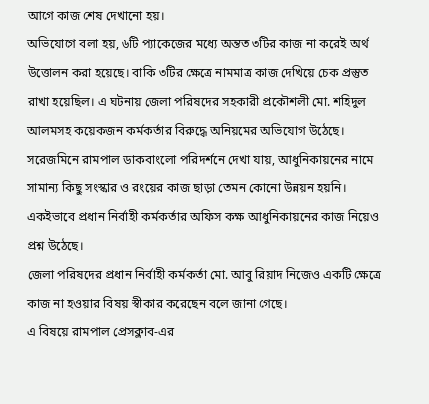আগে কাজ শেষ দেখানো হয়।
অভিযোগে বলা হয়, ৬টি প্যাকেজের মধ্যে অন্তত ৩টির কাজ না করেই অর্থ উত্তোলন করা হয়েছে। বাকি ৩টির ক্ষেত্রে নামমাত্র কাজ দেখিয়ে চেক প্রস্তুত রাখা হয়েছিল। এ ঘটনায় জেলা পরিষদের সহকারী প্রকৌশলী মো. শহিদুল আলমসহ কয়েকজন কর্মকর্তার বিরুদ্ধে অনিয়মের অভিযোগ উঠেছে।
সরেজমিনে রামপাল ডাকবাংলো পরিদর্শনে দেখা যায়, আধুনিকায়নের নামে সামান্য কিছু সংস্কার ও রংয়ের কাজ ছাড়া তেমন কোনো উন্নয়ন হয়নি। একইভাবে প্রধান নির্বাহী কর্মকর্তার অফিস কক্ষ আধুনিকায়নের কাজ নিয়েও প্রশ্ন উঠেছে।
জেলা পরিষদের প্রধান নির্বাহী কর্মকর্তা মো. আবু রিয়াদ নিজেও একটি ক্ষেত্রে কাজ না হওয়ার বিষয় স্বীকার করেছেন বলে জানা গেছে।
এ বিষয়ে রামপাল প্রেসক্লাব-এর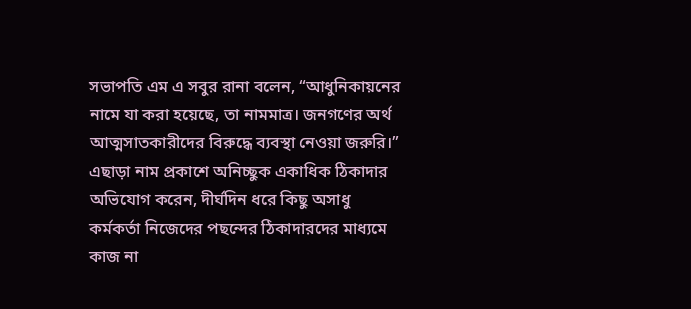সভাপতি এম এ সবুর রানা বলেন, “আধুনিকায়নের নামে যা করা হয়েছে, তা নামমাত্র। জনগণের অর্থ আত্মসাতকারীদের বিরুদ্ধে ব্যবস্থা নেওয়া জরুরি।”
এছাড়া নাম প্রকাশে অনিচ্ছুক একাধিক ঠিকাদার অভিযোগ করেন, দীর্ঘদিন ধরে কিছু অসাধু কর্মকর্তা নিজেদের পছন্দের ঠিকাদারদের মাধ্যমে কাজ না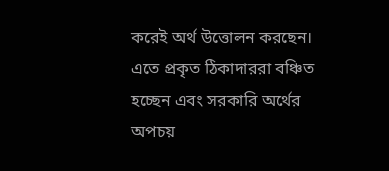করেই অর্থ উত্তোলন করছেন। এতে প্রকৃত ঠিকাদাররা বঞ্চিত হচ্ছেন এবং সরকারি অর্থের অপচয়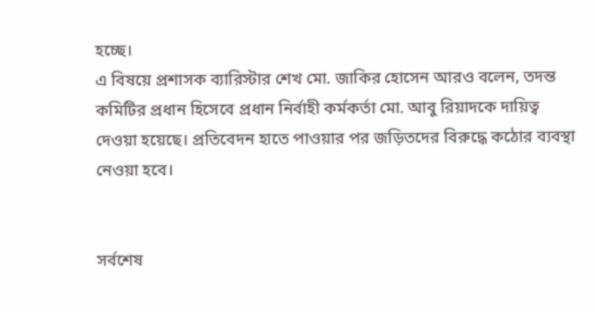হচ্ছে।
এ বিষয়ে প্রশাসক ব্যারিস্টার শেখ মো. জাকির হোসেন আরও বলেন, তদন্ত কমিটির প্রধান হিসেবে প্রধান নির্বাহী কর্মকর্তা মো. আবু রিয়াদকে দায়িত্ব দেওয়া হয়েছে। প্রতিবেদন হাতে পাওয়ার পর জড়িতদের বিরুদ্ধে কঠোর ব্যবস্থা নেওয়া হবে।


সর্বশেষ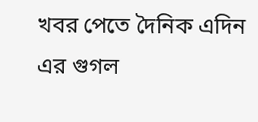খবর পেতে দৈনিক এদিন এর গুগল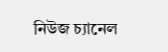নিউজ চ্যানেল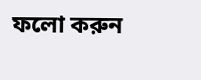ফলো করুন